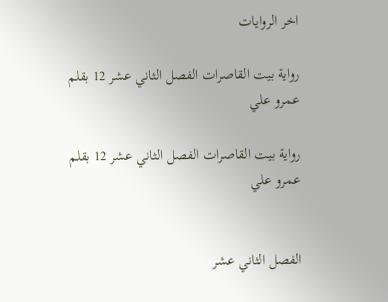اخر الروايات

رواية بيت القاصرات الفصل الثاني عشر 12 بقلم عمرو علي

رواية بيت القاصرات الفصل الثاني عشر 12 بقلم عمرو علي


الفصل الثاني عشر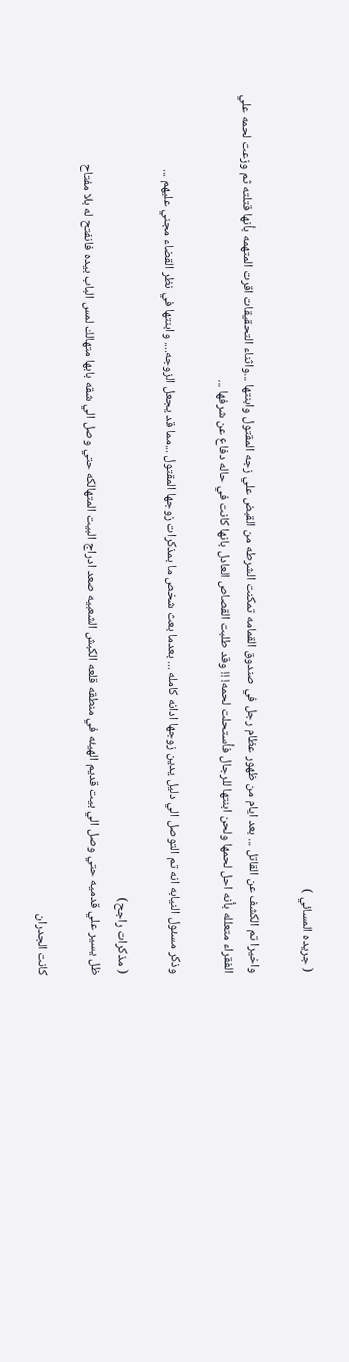( جريده المسائي )

واخيرا تم الكشف عن القاتل ... بعد ايام من ظهور عظام رجل في صندوق القمامه تمكنت الشرطه من القبض علي زجه المقتول وابنتها ...واثناء التحقيقات اقرت المتهمه بأنها قتلته ثم وزعت لحمه علي الفقراء متعلله بأنه احل لحمها ولحن ابنتها للرجال فأستحلت لحمه! !! وقد طلبت القصاص العادل بانها كانت في حاله دفاع عن شرفها ...

وذكر مسئول النيابه انه تم التوصل الي دليل يدين زوجها ادانه كامله ... بعدما بعث شخص ما بمذكرات زوجها المقتول ...مما قد يجعل الزوجه.... وابنتها في نظر القضاء مجني عليهم ...

( مذكرات راجح)
ظل يسير علي قدميه حتي وصل الي بيت قديم الهيئه في منطقه قلعه الكبش الشعبيه صعد ادراج البيت المتهالكه حتي وصل الي شقه بابها متهالك لمس الباب بيده فانفتح له بلا مفتاح

كانت الجدران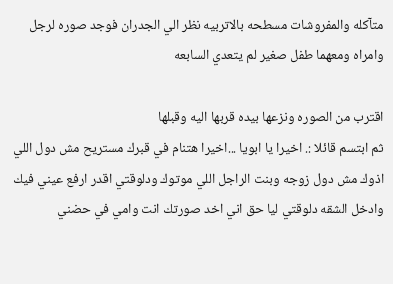متآكله والمفروشات مسطحه بالاتربيه نظر الي الجدران فوجد صوره لرجل وامراه ومعهما طفل صغير لم يتعدي السابعه

اقترب من الصوره ونزعها بيده قربها اليه وقبلها
ثم ابتسم قائلا :. اخيرا يا ابويا ...اخيرا هتنام في قبرك مستريح مش دول اللي اذوك مش دول زوجه وبنت الراجل اللي موتوك ودلوقتي اقدر ارفع عيني فيك وادخل الشقه دلوقتي ليا حق اني اخد صورتك انت وامي في حضني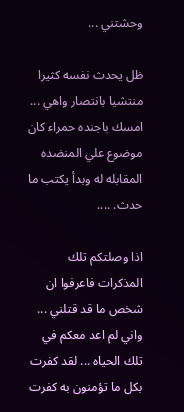وحشتني ...

ظل يحدث نفسه كثيرا منتشيا بانتصار واهي ...
امسك باجنده حمراء كان موضوع علي المنضده المقابله له وبدأ يكتب ما حدث. ....

اذا وصلتكم تلك المذكرات فاعرفوا ان شخص ما قد قتلني ... واني لم اعد معكم في تلك الحياه ... لقد كفرت بكل ما تؤمنون به كفرت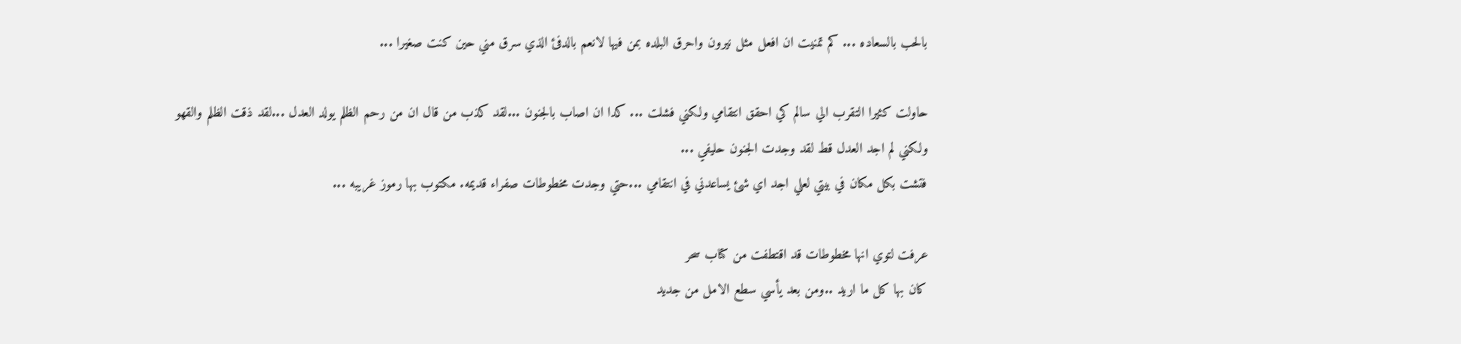بالحب بالسعاده ... كم تمنيت ان افعل مثل نيرون واحرق البلده بمن فيها لانعم بالدفئ الذي سرق مني حين كنت صغيرا ...

حاولت كثيرا التقرب الي سالم كي احقق انتقامي ولكني فشلت ... كدا ان اصاب بالجنون ...لقد كذب من قال ان من رحم الظلم يولد العدل ...لقد ذقت الظلم والقهو ولكني لم اجد العدل قط لقد وجدت الجنون حليفي ...
فتشت بكل مكان في بيتي لعلي اجد اي شئ يساعدني في انتقامي ...حتي وجدت مخطوطات صفراء قديمه. مكتوب بها رموز غريبه ...

عرفت لتوي انها مخطوطات قد اقتطفت من كتاب سحر
كان بها كل ما اريد ..ومن بعد يأسي سطع الامل من جديد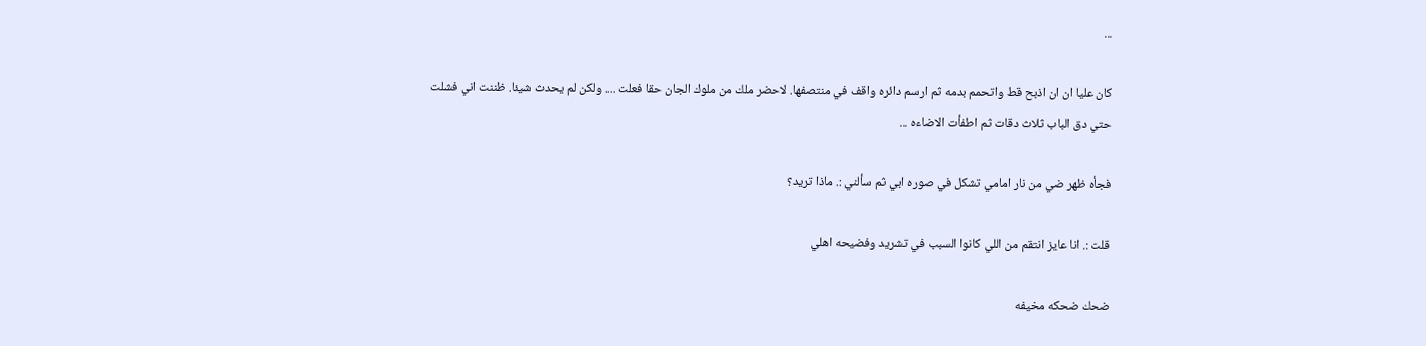...

كان عليا ان ان اذبح قط واتحمم بدمه ثم ارسم دائره واقف في منتصفها. لاحضر ملك من ملوك الجان حقا فعلت .... ولكن لم يحدث شيئا. ظننت اني فشلت
حتي دق الباب ثلاث دقات ثم اطفأت الاضاءه ...

فجأه ظهر ضي من نار امامي تشكل في صوره ابي ثم سألني :. ماذا تريد؟

قلت :. انا عايز انتقم من اللي كانوا السبب في تشريد وفضيحه اهلي

ضحك ضحكه مخيفه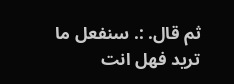ثم قال. :. سنفعل ما تريد فهل انت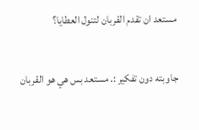مستعد ان تقدم القربان لتنول العطايا؟

جاوبته دون تفكير :. مستعد بس هي هو القربان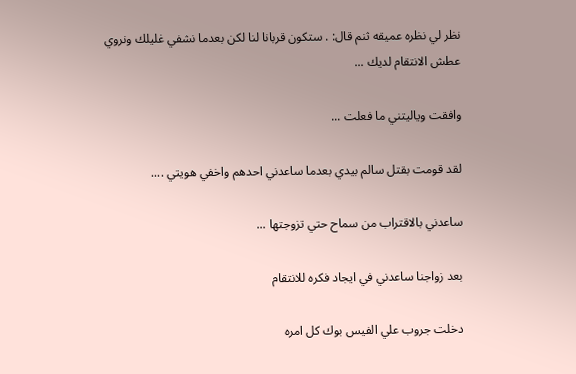نظر لي نظره عميقه ثنم قال: . ستكون قربانا لنا لكن بعدما نشفي غليلك ونروي عطش الانتقام لديك ...

وافقت وياليتني ما فعلت ...

لقد قومت بقتل سالم بيدي بعدما ساعدني احدهم واخفي هويتي ....

ساعدني بالاقتراب من سماح حتي تزوجتها ...

بعد زواجنا ساعدني في ايجاد فكره للانتقام

دخلت جروب علي الفيس بوك كل امره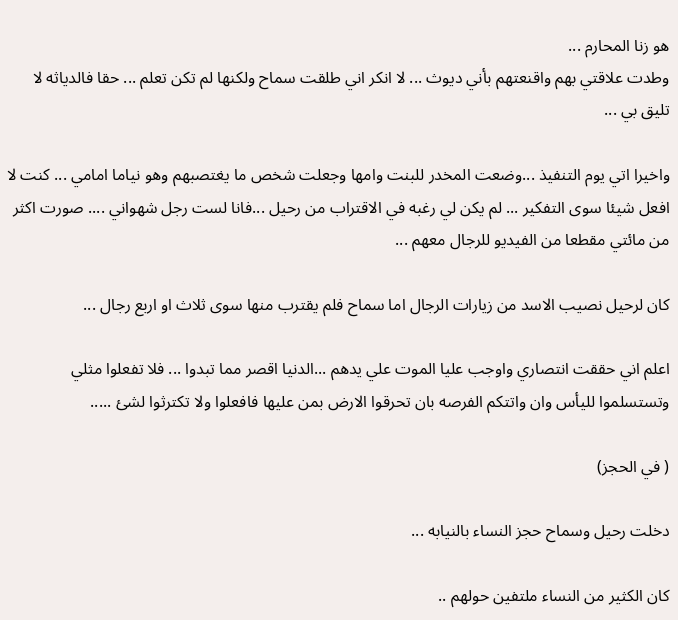هو زنا المحارم ...
وطدت علاقتي بهم واقنعتهم بأني ديوث ... لا انكر اني طلقت سماح ولكنها لم تكن تعلم ... حقا فالدياثه لا تليق بي ...

واخيرا اتي يوم التنفيذ ...وضعت المخدر للبنت وامها وجعلت شخص ما يغتصبهم وهو نياما امامي ... كنت لا افعل شيئا سوى التفكير ... لم يكن لي رغبه في الاقتراب من رحيل ...فانا لست رجل شهواني .... صورت اكثر من مائتي مقطعا من الفيديو للرجال معهم ...

كان لرحيل نصيب الاسد من زيارات الرجال اما سماح فلم يقترب منها سوى ثلاث او اربع رجال ...

اعلم اني حققت انتصاري واوجب عليا الموت علي يدهم ...الدنيا اقصر مما تبدوا ... فلا تفعلوا مثلي وتستسلموا لليأس وان واتتكم الفرصه بان تحرقوا الارض بمن عليها فافعلوا ولا تكترثوا لشئ .....

( في الحجز)

دخلت رحيل وسماح حجز النساء بالنيابه ...

كان الكثير من النساء ملتفين حولهم ..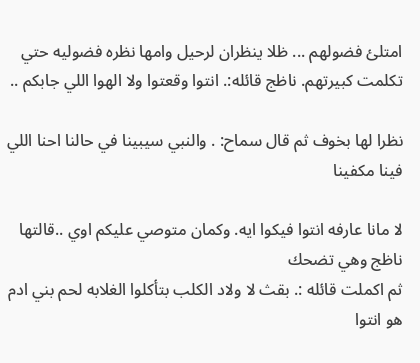امتلئ فضولهم ... ظلا ينظران لرحيل وامها نظره فضوليه حتي تكلمت كبيرتهم. ناظج قائله:. انتوا وقعتوا ولا الهوا اللي جابكم ..

نظرا لها بخوف ثم قال سماح: . والنبي سيبينا في حالنا احنا اللي فينا مكفينا

لا مانا عارفه انتوا فيكوا ايه. وكمان متوصي عليكم اوي ..قالتها ناظج وهي تضحك
ثم اكملت قائله :. بقث لا ولاد الكلب بتأكلوا الغلابه لحم بني ادم هو انتوا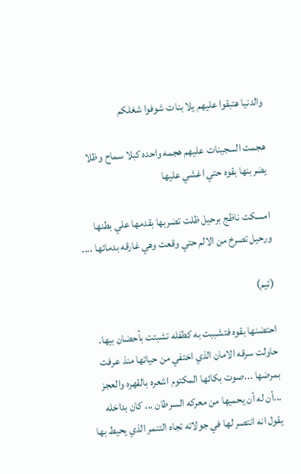والدنيا هتبقوا عليهم يلا بنات شوفوا شغلكم

هجمت السجينات عليهم هجمه واحده كبلا سماح وظلا يضربنها بقوه حتي اغشي عليها

امسكت ناظج برحيل ظلت تضربها بقدمها علي بطنها ورحيل تصرخ من الالم حتي وقعت وهي غارقه بدمائها ....

(تيم)

احتضنها بقوه فتشببت به كطفله تشبتت بأحضان بيها. حاولت سرقه الامان الذي اختفي من حياتها منذ عرفت بمرضها ...صوت بكائها المكتوم اشعره بالقهره والعجز ...أن له أن يحميها من معركه السرطان ... كان بداخله يقول انه انتصر لها في جولاته تجاه التنمر الذي يحيط بها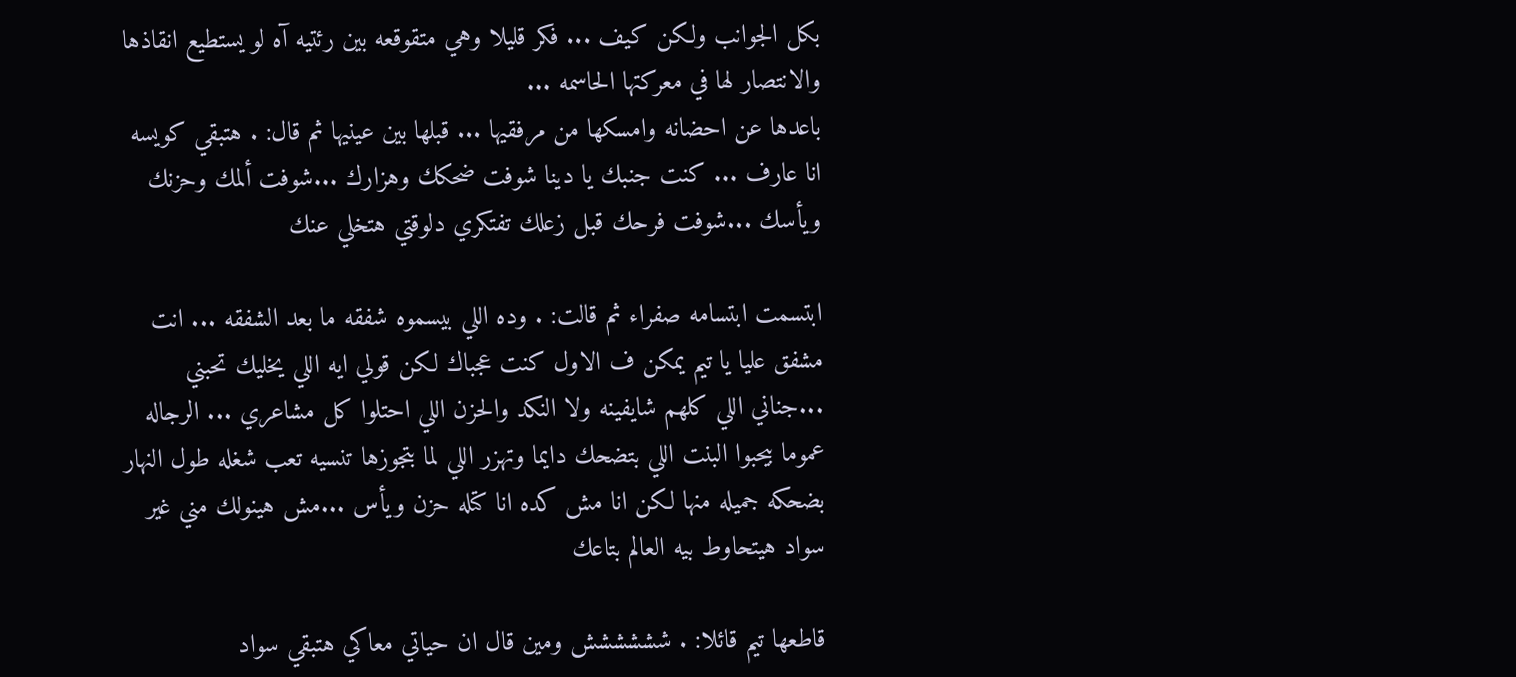بكل الجوانب ولكن كيف ... فكر قليلا وهي متقوقعه بين رئتيه آه لو يستطيع انقاذها والانتصار لها في معركتها الحاسمه ...
باعدها عن احضانه وامسكها من مرفقيها ... قبلها بين عينيها ثم قال: . هتبقي كويسه انا عارف ... كنت جنبك يا دينا شوفت ضحكك وهزارك ...شوفت ألمك وحزنك ويأسك ...شوفت فرحك قبل زعلك تفتكري دلوقتي هتخلي عنك

ابتسمت ابتسامه صفراء ثم قالت: . وده اللي بيسموه شفقه ما بعد الشفقه ... انت مشفق عليا يا تيم يمكن ف الاول كنت عجباك لكن قولي ايه اللي يخليك تحبني ...جناني اللي كلهم شايفينه ولا النكد والحزن اللي احتلوا كل مشاعري ... الرجاله عموما بيحبوا البنت اللي بتضحك دايما وتهزر اللي لما بتجوزها تنسيه تعب شغله طول النهار بضحكه جميله منها لكن انا مش كده انا كتله حزن ويأس ...مش هينولك مني غير سواد هيتحاوط بيه العالم بتاعك

قاطعها تيم قائلا: . شششششش ومين قال ان حياتي معاكي هتبقي سواد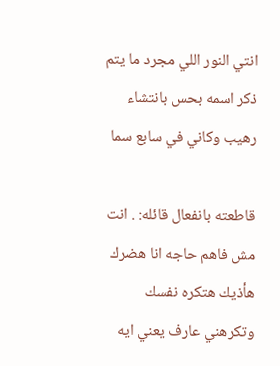انتي النور اللي مجرد ما يتم ذكر اسمه بحس بانتشاء رهيب وكاني في سابع سما

قاطعته بانفعال قائله: . انت مش فاهم حاجه انا هضرك هأذيك هتكره نفسك وتكرهني عارف يعني ايه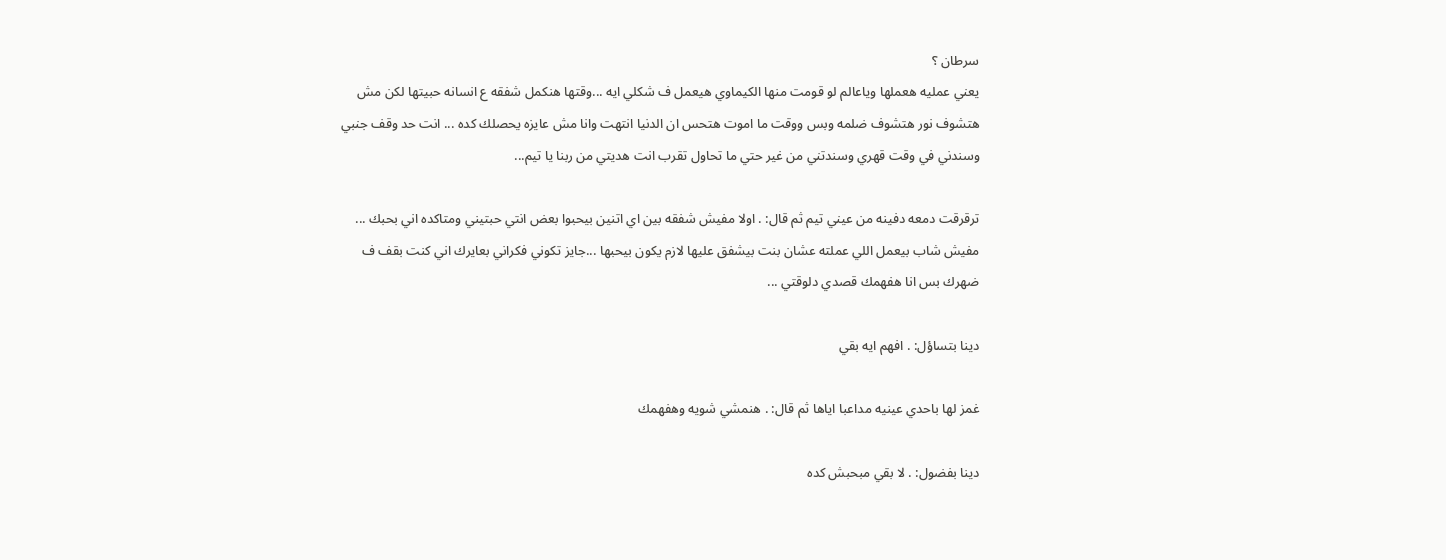سرطان ؟
يعني عمليه هعملها وياعالم لو قومت منها الكيماوي هيعمل ف شكلي ايه ...وقتها هنكمل شفقه ع انسانه حبيتها لكن مش هتشوف نور هتشوف ضلمه وبس ووقت ما اموت هتحس ان الدنيا انتهت وانا مش عايزه يحصلك كده ... انت حد وقف جنبي وسندني في وقت قهري وسندتني من غير حتي ما تحاول تقرب انت هديتي من ربنا يا تيم...

ترقرقت دمعه دفينه من عيني تيم ثم قال: . اولا مفيش شفقه بين اي اتنين بيحبوا بعض انتي حبتيني ومتاكده اني بحبك ... مفيش شاب بيعمل اللي عملته عشان بنت بيشفق عليها لازم يكون بيحبها ...جايز تكوني فكراني بعايرك اني كنت بقف ف ضهرك بس انا هفهمك قصدي دلوقتي ...

دينا بتساؤل: . افهم ايه بقي

غمز لها باحدي عينيه مداعبا اياها ثم قال: . هنمشي شويه وهفهمك

دينا بفضول: . لا بقي مبحبش كده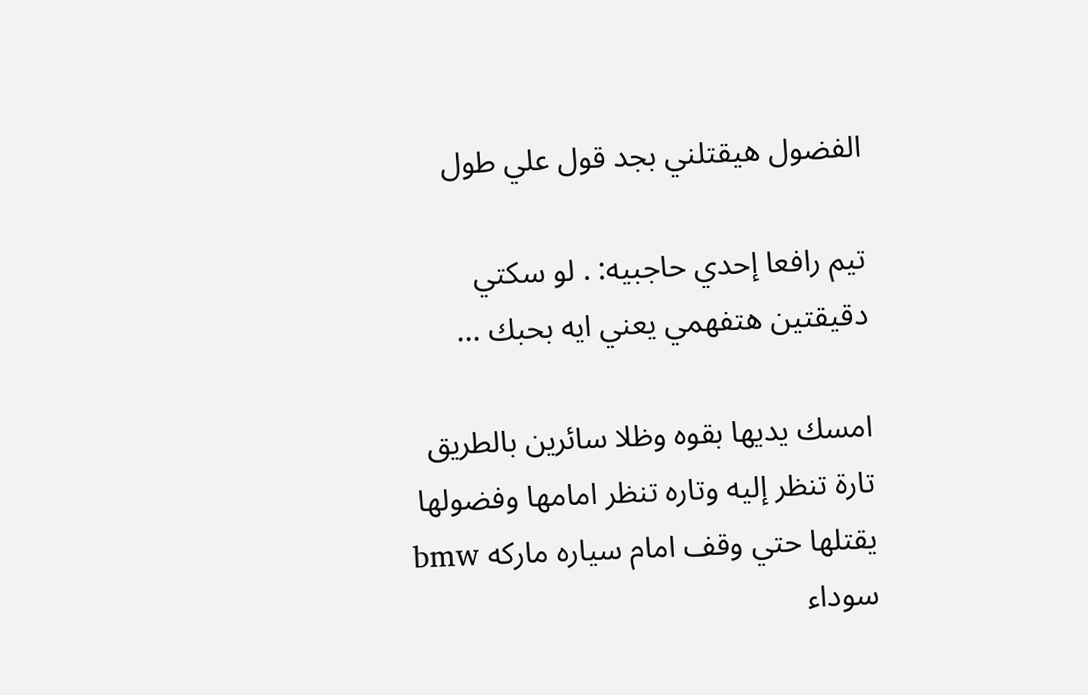الفضول هيقتلني بجد قول علي طول

تيم رافعا إحدي حاجبيه: . لو سكتي دقيقتين هتفهمي يعني ايه بحبك ...

امسك يديها بقوه وظلا سائرين بالطريق تارة تنظر إليه وتاره تنظر امامها وفضولها يقتلها حتي وقف امام سياره ماركه bmw سوداء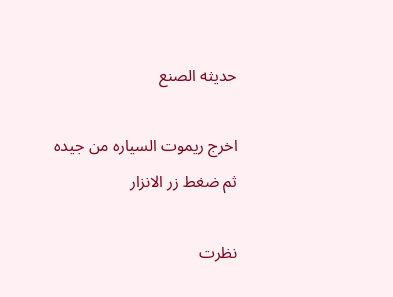حديثه الصنع

اخرج ريموت السياره من جيده ثم ضغط زر الانزار

نظرت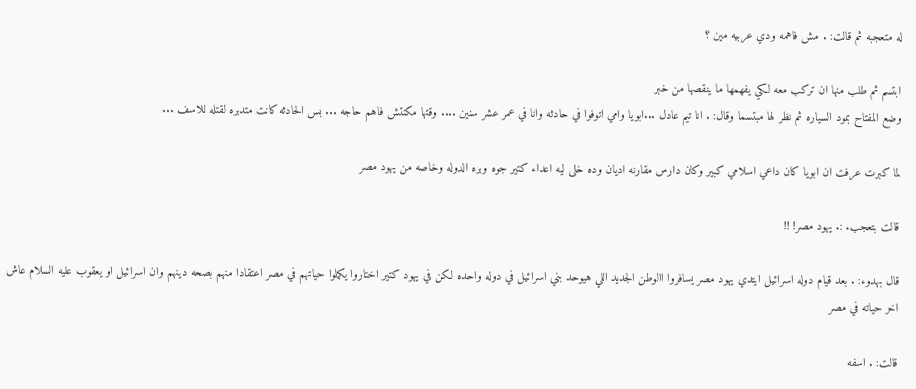له متعجبه ثم قالت: . مش فاهمه ودي عربيه مين ؟

ابتسم ثم طلب منها ان تركب معه لكي يفهمها ما ينقصها من خبر
وضع المفتاح بمود السياره ثم نظر لها مبتسما وقال: . انا تيم عادل ...ابويا وامي اتوفوا في حادثه وانا في عمر عشر سنين .... وقتها مكنتش فاهم حاجه ... بس الحادثه كانت متدبره لقتله للاسف ...

لما كبرت عرفت ان ابويا كان داعي اسلامي كبير وكان دارس مقارنه اديان وده خلى ليه اعداء كتير جوه وبره الدوله وخاصه من يهود مصر

قالت بتعجب. :. يهود مصر! !!

قال بهدوء: . بعد قيام دوله اسرائيل ايتدي يهود مصر يسافروا االوطن الجديد اللي هيوحد بني اسرائيل في دوله واحده لكن في يهود كتير اختاروا يكملوا حياتهم في مصر اعتقادا منهم بصحه دينهم وان اسرائيل او يعقوب عليه السلام عاش اخر حياته في مصر

قالت: . اسفه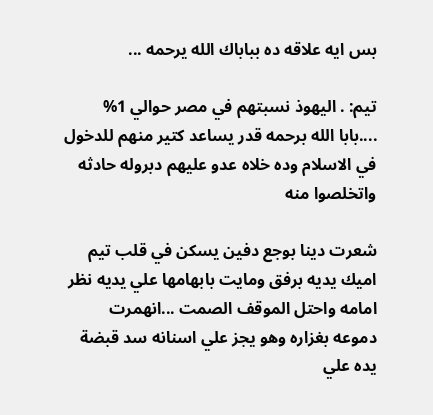بس ايه علاقه ده بباباك الله يرحمه ...

تيم: . اليهوذ نسبتهم في مصر حوالي 1% ....بابا الله برحمه قدر يساعد كتير منهم للدخول في الاسلام وده خلاه عدو عليهم دبروله حادثه واتخلصوا منه

شعرت دينا بوجع دفين يسكن في قلب تيم اميك يديه برفق ومايت بابهامها علي يديه نظر امامه واحتل الموقف الصمت ...انهمرت دموعه بغزاره وهو يجز علي اسنانه سد قبضة يده علي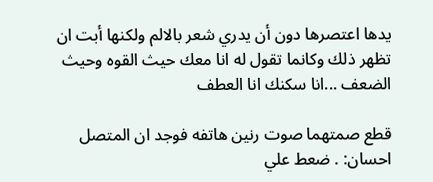يدها اعتصرها دون أن يدري شعر بالالم ولكنها أبت ان تظهر ذلك وكانما تقول له انا معك حيث القوه وحيث الضعف ...انا سكنك انا العطف

قطع صمتهما صوت رنين هاتفه فوجد ان المتصل احسان: . ضعط علي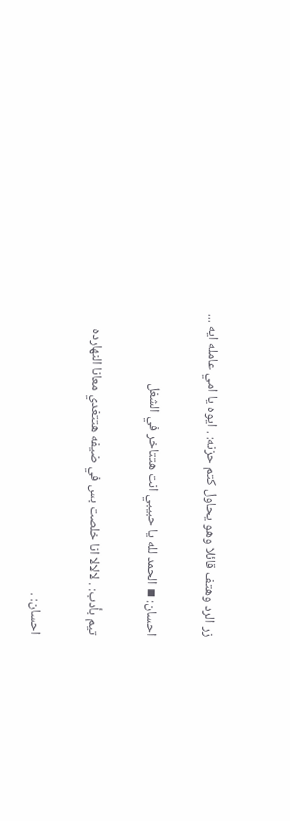زر الرد وهتف قائلا وهو يحاول كتم حزنه: . ايوه يا امي عامله ايه ...

احسان: ▪ الحمد لله يا حبيبي انت هتتاخر في الشغل

تيم بأدب: . لالالا انا خلصت بس في ضيفه هتتغدي معانا النهارده

احسان: .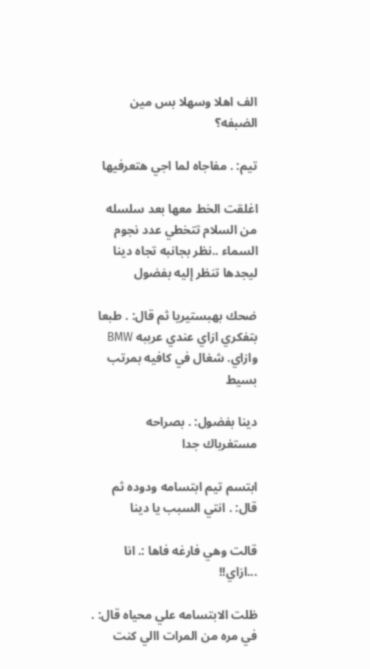الف اهلا وسهلا بس مين الضبفه؟

تيم: . مفاجاه لما اجي هتعرفيها

اغلقت الخط معها بعد سلسله من السلام تتخطي عدد نجوم السماء ..نظر بجانبه تجاه دينا ليجدها تنظر إليه بفضول

ضحك بهبستيريا ثم قال: . طبعا بتفكري ازاي عندي عرببه BMW وازاي. شغال في كافيه بمرتب بسيط

دينا بفضول: . بصراحه مستغرباك جدا

ابتسم تيم ابتسامه ودوده ثم قال: . انتي السبب يا دينا

قالت وهي فارغه فاها :. انا ...ازاي!!

ظلت الابتسامه علي محياه قال: . في مره من المرات االي كنت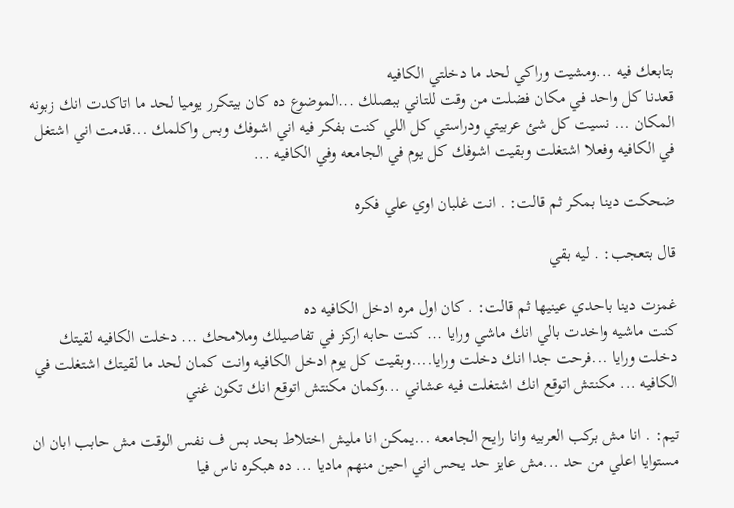بتابعك فيه ...ومشيت وراكي لحد ما دخلتي الكافيه
قعدنا كل واحد في مكان فضلت من وقت للتاني ببصلك ...الموضوع ده كان بيتكرر يوميا لحد ما اتاكدت انك زبونه المكان ... نسيت كل شئ عربيتي ودراستي كل اللي كنت بفكر فيه اني اشوفك وبس واكلمك ...قدمت اني اشتغل في الكافيه وفعلا اشتغلت وبقيت اشوفك كل يوم في الجامعه وفي الكافيه ...

ضحكت دينا بمكر ثم قالت: . انت غلبان اوي علي فكره

قال بتعجب: . ليه بقي

غمزت دينا باحدي عينيها ثم قالت: . كان اول مره ادخل الكافيه ده
كنت ماشيه واخدت بالي انك ماشي ورايا ... كنت حابه اركز في تفاصيلك وملامحك ... دخلت الكافيه لقيتك دخلت ورايا ...فرحت جدا انك دخلت ورايا....وبقيت كل يوم ادخل الكافيه وانت كمان لحد ما لقيتك اشتغلت في الكافيه ... مكنتش اتوقع انك اشتغلت فيه عشاني ...وكمان مكنتش اتوقع انك تكون غني

تيم: . انا مش بركب العربيه وانا رايح الجامعه ...يمكن انا مليش اختلاط بحد بس ف نفس الوقت مش حابب ابان ان مستوايا اعلي من حد ...مش عايز حد يحس اني احين منهم ماديا ... ده هبكره ناس فيا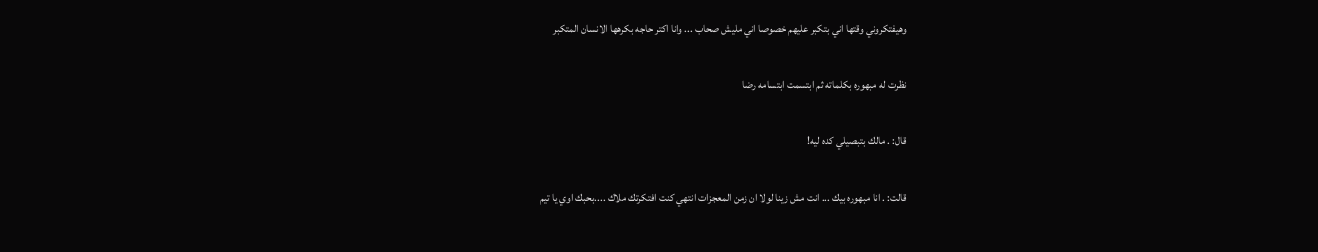وهيفتكروني وقتها اني بتكبر عليهم خصوصا اني مليش صحاب ... وانا اكتر حاجه بكرهها الانسان المتكبر

نظرت له مبهوره بكلماته ثم ابتسمت ابتسامه رضا

قال: . مالك بتبصيلي كده ليه!

قالت: . انا مبهوره بيك ... انت مش زينا لولا ان زمن المعجزات انتهي كنت افتكرتك ملاك ....بحبك اوي يا تيم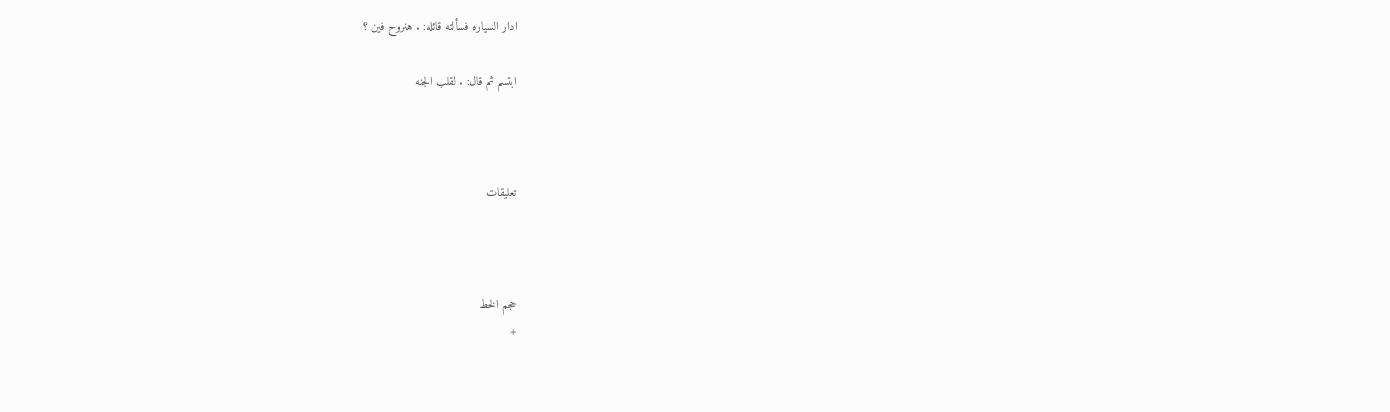ادار السياره فسألته قائله: . هنروح فين ؟

ابتسم ثم قال: . لقلب الجنه



تعليقات



حجم الخط
+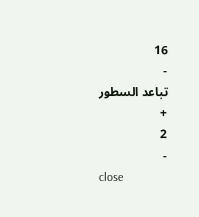16
-
تباعد السطور
+
2
-
close